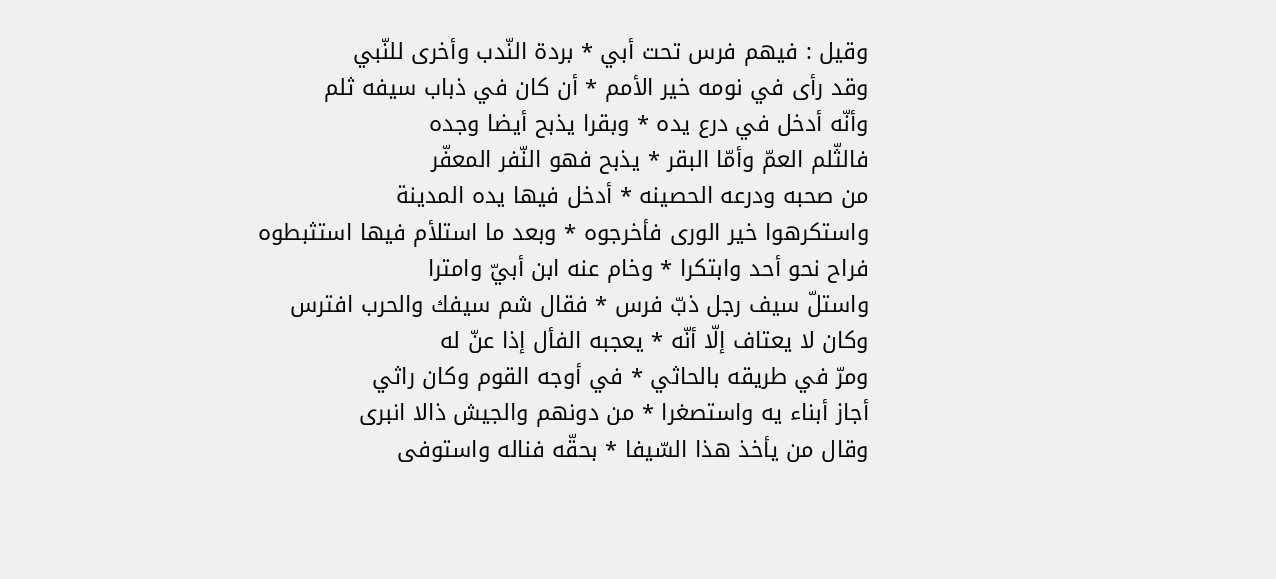وقيل : فيهم فرس تحت أبي * بردة النّدب وأخرى للنّبي
وقد رأى في نومه خير الأمم * أن كان في ذباب سيفه ثلم
وأنّه أدخل في درع يده * وبقرا يذبح أيضا وجده
فالثّلم العمّ وأمّا البقر * يذبح فهو النّفر المعفّر
من صحبه ودرعه الحصينه * أدخل فيها يده المدينة
واستكرهوا خير الورى فأخرجوه * وبعد ما استلأم فيها استثبطوه
فراح نحو أحد وابتكرا * وخام عنه ابن أبيّ وامترا
واستلّ سيف رجل ذبّ فرس * فقال شم سيفك والحرب افترس
وكان لا يعتاف إلّا أنّه * يعجبه الفأل إذا عنّ له
ومرّ في طريقه بالحاثي * في أوجه القوم وكان راثي
أجاز أبناء يه واستصغرا * من دونهم والجيش ذالا انبرى
وقال من يأخذ هذا السّيفا * بحقّه فناله واستوفى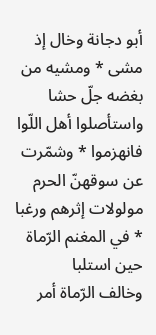أبو دجانة وخال إذ مشى * ومشيه من بغضه جلّ حشا
واستأصلوا أهل اللّوا فانهزموا * وشمّرت عن سوقهنّ الحرم
مولولات إثرهم ورغبا * في المغنم الرّماة حين استلبا
وخالف الرّماة أمر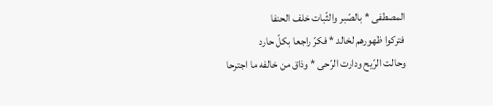المصطفى * بالصّبر والثّبات خلف الحنفا
فتركوا ظهورهم لخالد * فكرّ راجعا بكلّ حارد
وحالت الرّيح ودارت الرّحى * وذاق من خالفه ما اجترحا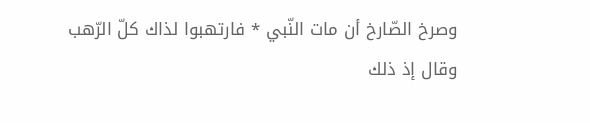وصرخ الصّارخ أن مات النّبي * فارتهبوا لذاك كلّ الرّهب
وقال إذ ذلك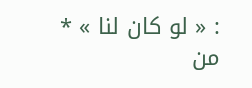: « لو كان لنا » * من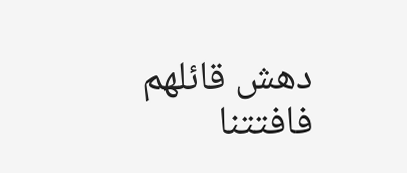دهش قائلهم فافتتنا